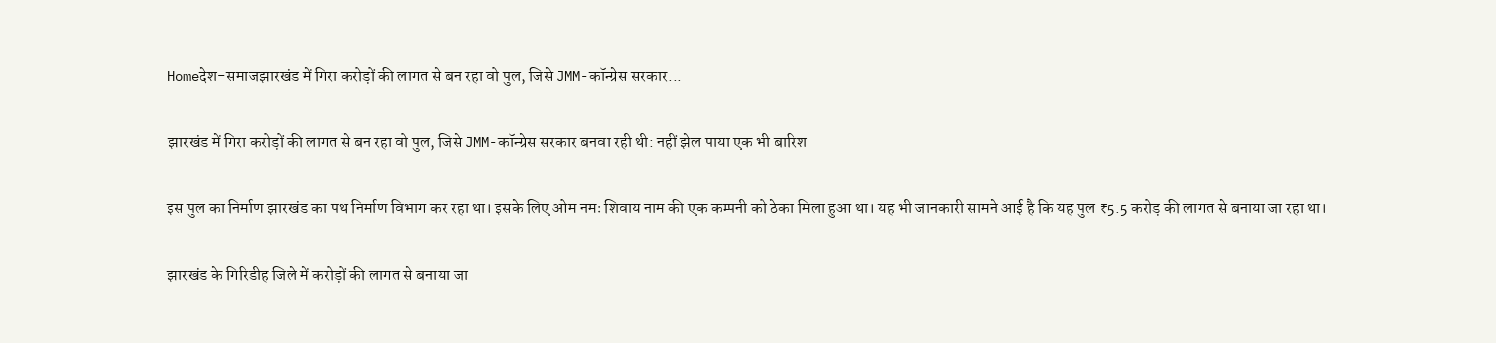Homeदेश-समाजझारखंड में गिरा करोड़ों की लागत से बन रहा वो पुल, जिसे JMM-कॉन्ग्रेस सरकार...

झारखंड में गिरा करोड़ों की लागत से बन रहा वो पुल, जिसे JMM-कॉन्ग्रेस सरकार बनवा रही थी: नहीं झेल पाया एक भी बारिश

इस पुल का निर्माण झारखंड का पथ निर्माण विभाग कर रहा था। इसके लिए ओम नमः शिवाय नाम की एक कम्पनी को ठेका मिला हुआ था। यह भी जानकारी सामने आई है कि यह पुल ₹5.5 करोड़ की लागत से बनाया जा रहा था।

झारखंड के गिरिडीह जिले में करोड़ों की लागत से बनाया जा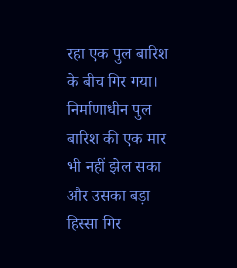रहा एक पुल बारिश के बीच गिर गया। निर्माणाधीन पुल बारिश की एक मार भी नहीं झेल सका और उसका बड़ा हिस्सा गिर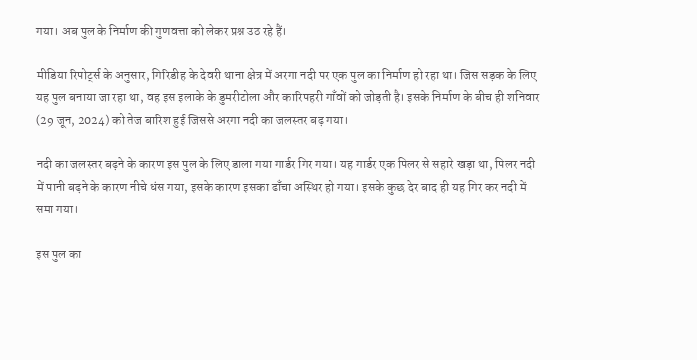गया। अब पुल के निर्माण की गुणवत्ता को लेकर प्रश्न उठ रहे हैं।

मीडिया रिपोर्ट्स के अनुसार, गिरिडीह के देवरी थाना क्षेत्र में अरगा नदी पर एक पुल का निर्माण हो रहा था। जिस सड़क के लिए यह पुल बनाया जा रहा था, वह इस इलाके के डुमरीटोला और कारिपहरी गाँवों को जोड़ती है। इसके निर्माण के बीच ही शनिवार (29 जून, 2024) को तेज बारिश हुई जिससे अरगा नदी का जलस्तर बढ़ गया।

नदी का जलस्तर बढ़ने के कारण इस पुल के लिए डाला गया गार्डर गिर गया। यह गार्डर एक पिलर से सहारे खड़ा था, पिलर नदी में पानी बढ़ने के कारण नीचे धंस गया, इसके कारण इसका ढाँचा अस्थिर हो गया। इसके कुछ देर बाद ही यह गिर कर नदी में समा गया।

इस पुल का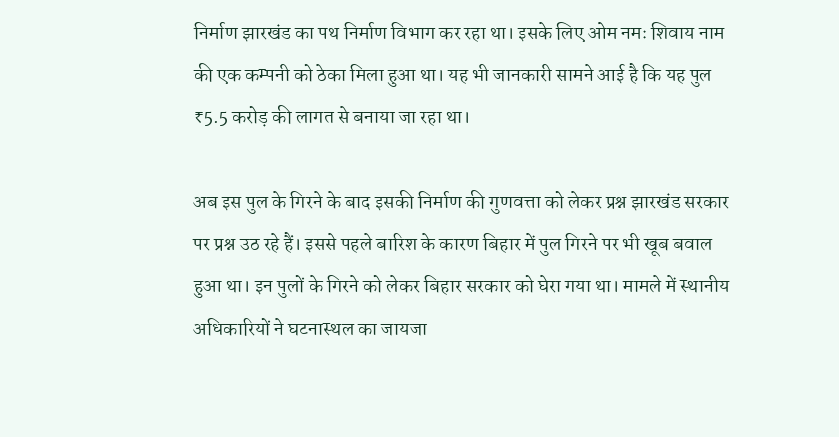निर्माण झारखंड का पथ निर्माण विभाग कर रहा था। इसके लिए ओम नमः शिवाय नाम की एक कम्पनी को ठेका मिला हुआ था। यह भी जानकारी सामने आई है कि यह पुल ₹5.5 करोड़ की लागत से बनाया जा रहा था।

अब इस पुल के गिरने के बाद इसकी निर्माण की गुणवत्ता को लेकर प्रश्न झारखंड सरकार पर प्रश्न उठ रहे हैं। इससे पहले बारिश के कारण बिहार में पुल गिरने पर भी खूब बवाल हुआ था। इन पुलों के गिरने को लेकर बिहार सरकार को घेरा गया था। मामले में स्थानीय अधिकारियों ने घटनास्थल का जायजा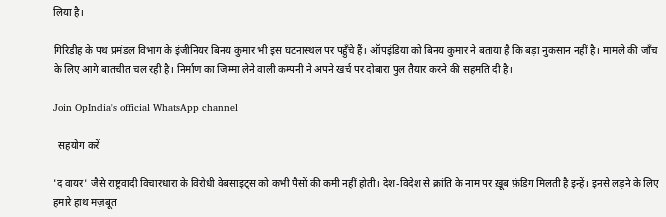लिया है।

गिरिडीह के पथ प्रमंडल विभाग के इंजीनियर बिनय कुमार भी इस घटनास्थल पर पहुँचे हैं। ऑपइंडिया को बिनय कुमार ने बताया है कि बड़ा नुकसान नहीं है। मामले की जाँच के लिए आगे बातचीत चल रही है। निर्माण का जिम्मा लेने वाली कम्पनी ने अपने खर्च पर दोबारा पुल तैयार करने की सहमति दी है।

Join OpIndia's official WhatsApp channel

  सहयोग करें

'द वायर' जैसे राष्ट्रवादी विचारधारा के विरोधी वेबसाइट्स को कभी पैसों की कमी नहीं होती। देश-विदेश से क्रांति के नाम पर ख़ूब फ़ंडिग मिलती है इन्हें। इनसे लड़ने के लिए हमारे हाथ मज़बूत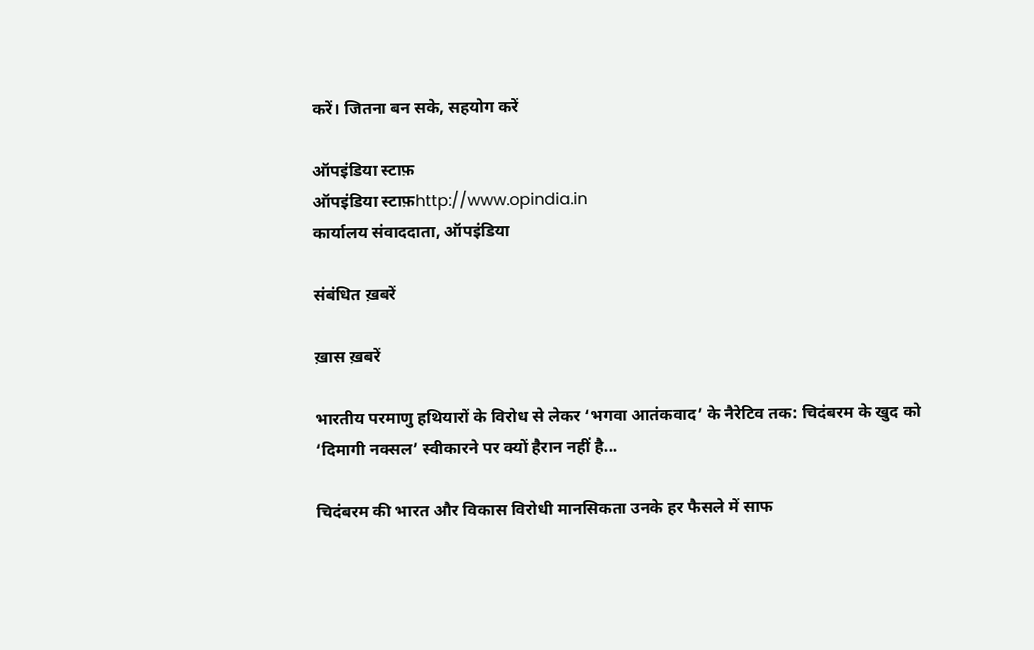करें। जितना बन सके, सहयोग करें

ऑपइंडिया स्टाफ़
ऑपइंडिया स्टाफ़http://www.opindia.in
कार्यालय संवाददाता, ऑपइंडिया

संबंधित ख़बरें

ख़ास ख़बरें

भारतीय परमाणु हथियारों के विरोध से लेकर ‘भगवा आतंकवाद’ के नैरेटिव तक: चिदंबरम के खुद को ‘दिमागी नक्सल’ स्वीकारने पर क्यों हैरान नहीं है...

चिदंबरम की भारत और विकास विरोधी मानसिकता उनके हर फैसले में साफ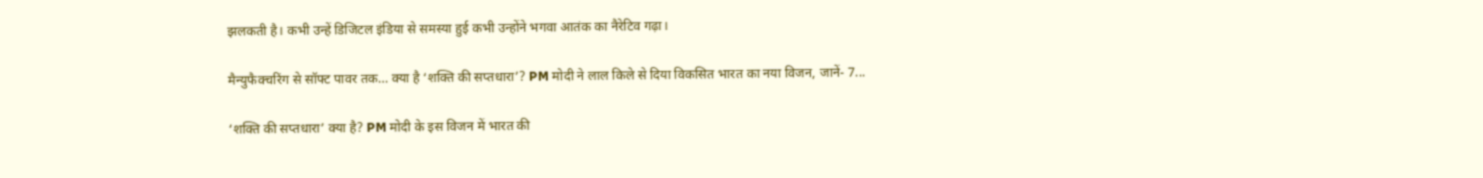झलकती है। कभी उन्हें डिजिटल इंडिया से समस्या हुई कभी उन्होंने भगवा आतंक का नैरेटिव गढ़ा।

मैन्युफैक्चरिंग से सॉफ्ट पावर तक… क्या है ‘शक्ति की सप्तधारा’? PM मोदी ने लाल किले से दिया विकसित भारत का नया विजन, जानें- 7...

‘शक्ति की सप्तधारा’ क्या है? PM मोदी के इस विजन में भारत की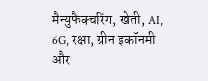मैन्युफैक्चरिंग, खेती, AI, 6G, रक्षा, ग्रीन इकॉनमी और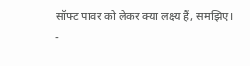सॉफ्ट पावर को लेकर क्या लक्ष्य हैं, समझिए।
-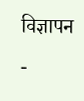विज्ञापन -